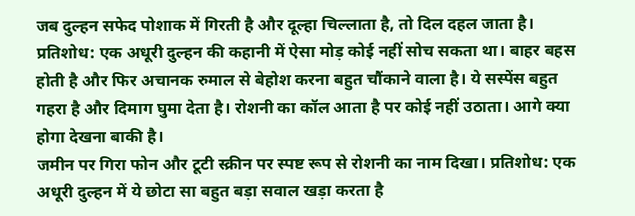जब दुल्हन सफेद पोशाक में गिरती है और दूल्हा चिल्लाता है, तो दिल दहल जाता है। प्रतिशोध: एक अधूरी दुल्हन की कहानी में ऐसा मोड़ कोई नहीं सोच सकता था। बाहर बहस होती है और फिर अचानक रुमाल से बेहोश करना बहुत चौंकाने वाला है। ये सस्पेंस बहुत गहरा है और दिमाग घुमा देता है। रोशनी का कॉल आता है पर कोई नहीं उठाता। आगे क्या होगा देखना बाकी है।
जमीन पर गिरा फोन और टूटी स्क्रीन पर स्पष्ट रूप से रोशनी का नाम दिखा। प्रतिशोध: एक अधूरी दुल्हन में ये छोटा सा बहुत बड़ा सवाल खड़ा करता है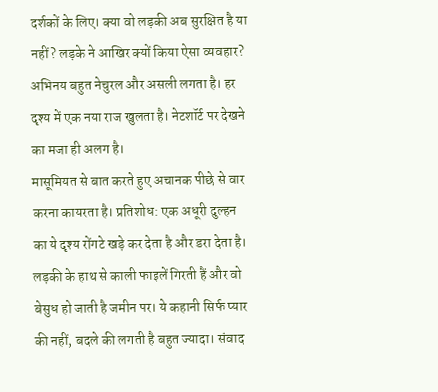दर्शकों के लिए। क्या वो लड़की अब सुरक्षित है या नहीं? लड़के ने आखिर क्यों किया ऐसा व्यवहार? अभिनय बहुत नेचुरल और असली लगता है। हर दृश्य में एक नया राज खुलता है। नेटशॉर्ट पर देखने का मजा ही अलग है।
मासूमियत से बात करते हुए अचानक पीछे से वार करना कायरता है। प्रतिशोध: एक अधूरी दुल्हन का ये दृश्य रोंगटे खड़े कर देता है और डरा देता है। लड़की के हाथ से काली फाइलें गिरती हैं और वो बेसुध हो जाती है जमीन पर। ये कहानी सिर्फ प्यार की नहीं, बदले की लगती है बहुत ज्यादा। संवाद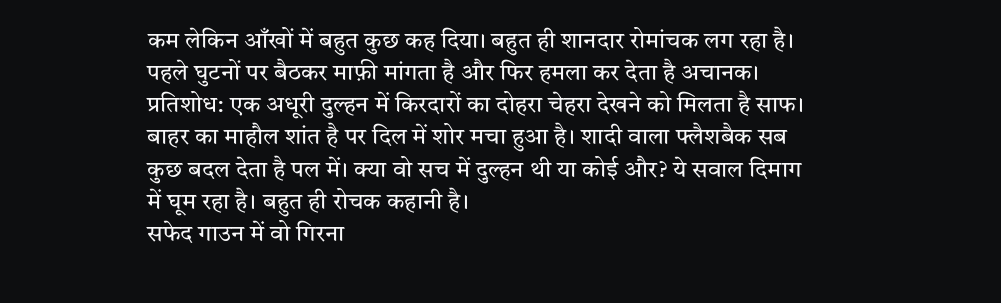कम लेकिन आँखों में बहुत कुछ कह दिया। बहुत ही शानदार रोमांचक लग रहा है।
पहले घुटनों पर बैठकर माफ़ी मांगता है और फिर हमला कर देता है अचानक। प्रतिशोध: एक अधूरी दुल्हन में किरदारों का दोहरा चेहरा देखने को मिलता है साफ। बाहर का माहौल शांत है पर दिल में शोर मचा हुआ है। शादी वाला फ्लैशबैक सब कुछ बदल देता है पल में। क्या वो सच में दुल्हन थी या कोई और? ये सवाल दिमाग में घूम रहा है। बहुत ही रोचक कहानी है।
सफेद गाउन में वो गिरना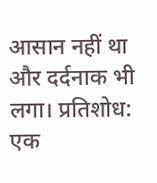आसान नहीं था और दर्दनाक भी लगा। प्रतिशोध: एक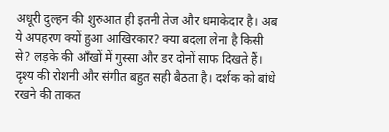अधूरी दुल्हन की शुरुआत ही इतनी तेज और धमाकेदार है। अब ये अपहरण क्यों हुआ आखिरकार? क्या बदला लेना है किसी से? लड़के की आँखों में गुस्सा और डर दोनों साफ दिखते हैं। दृश्य की रोशनी और संगीत बहुत सही बैठता है। दर्शक को बांधे रखने की ताकत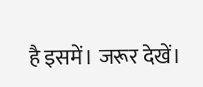है इसमें। जरूर देखें।